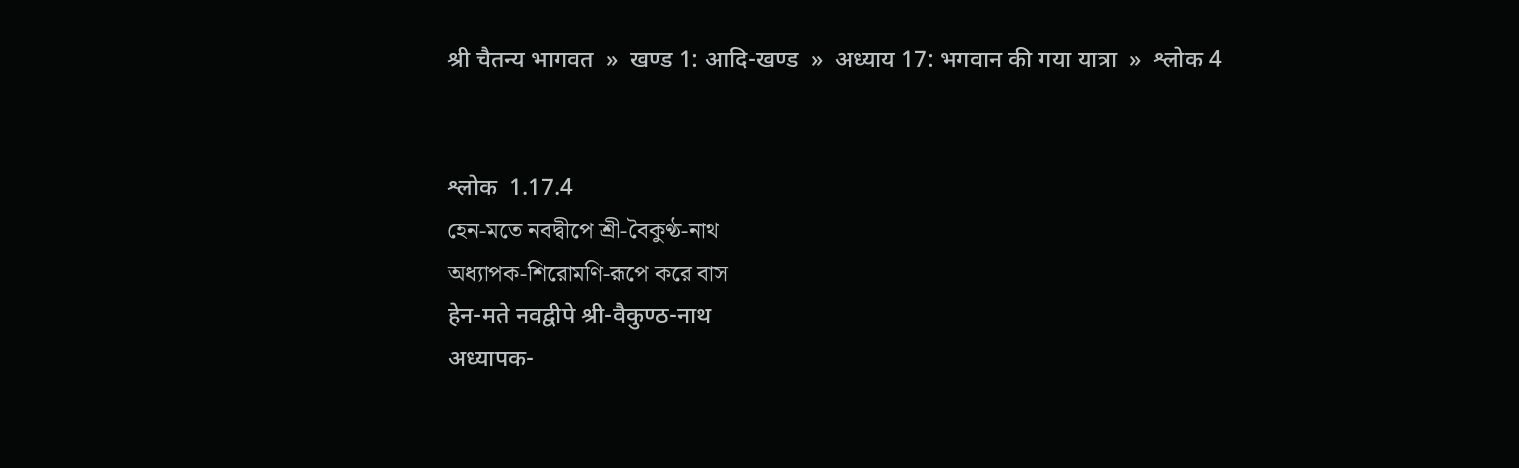श्री चैतन्य भागवत  »  खण्ड 1: आदि-खण्ड  »  अध्याय 17: भगवान की गया यात्रा  »  श्लोक 4


श्लोक  1.17.4
হেন-মতে নবদ্বীপে শ্রী-বৈকুণ্ঠ-নাথ
অধ্যাপক-শিরোমণি-রূপে করে বাস
हेन-मते नवद्वीपे श्री-वैकुण्ठ-नाथ
अध्यापक-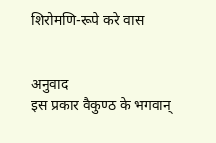शिरोमणि-रूपे करे वास


अनुवाद
इस प्रकार वैकुण्ठ के भगवान्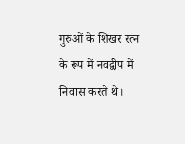गुरुओं के शिखर रत्न के रूप में नवद्वीप में निवास करते थे।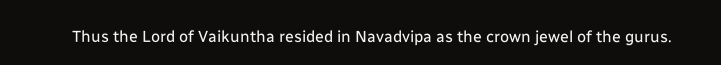Thus the Lord of Vaikuntha resided in Navadvipa as the crown jewel of the gurus.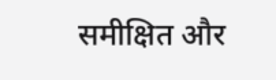समीक्षित और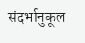संदर्भानुकूल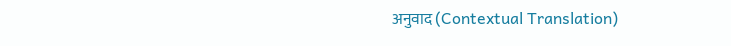अनुवाद (Contextual Translation)